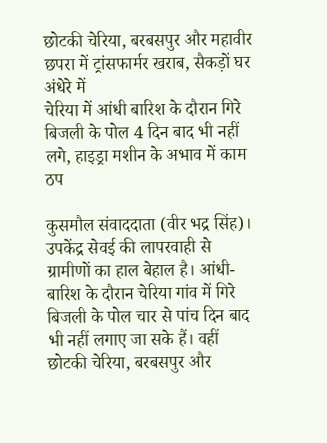छोटकी चेरिया, बरबसपुर और महावीर छपरा में ट्रांसफार्मर खराब, सैकड़ों घर अंधेरे में
चेरिया में आंधी बारिश के दौरान गिरे बिजली के पोल 4 दिन बाद भी नहीं लगे, हाइड्रा मशीन के अभाव में काम ठप

कुसमौल संवाददाता (वीर भद्र सिंह)। उपकेंद्र सेवई की लापरवाही से ग्रामीणों का हाल बेहाल है। आंधी-बारिश के दौरान चेरिया गांव में गिरे बिजली के पोल चार से पांच दिन बाद भी नहीं लगाए जा सके हैं। वहीं छोटकी चेरिया, बरबसपुर और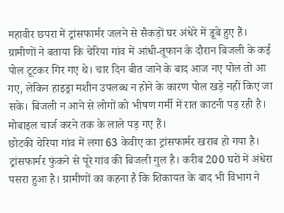महावीर छपरा में ट्रांसफार्मर जलने से सैकड़ों घर अंधेरे में डूबे हुए हैं।
ग्रामीणों ने बताया कि चेरिया गांव में आंधी-तूफान के दौरान बिजली के कई पोल टूटकर गिर गए थे। चार दिन बीत जाने के बाद आज नए पोल तो आ गए, लेकिन हाइड्रा मशीन उपलब्ध न होने के कारण पोल खड़े नहीं किए जा सके। बिजली न आने से लोगों को भीषण गर्मी में रात काटनी पड़ रही है। मोबाइल चार्ज करने तक के लाले पड़ गए हैं।
छोटकी चेरिया गांव में लगा 63 केवीए का ट्रांसफार्मर खराब हो गया है। ट्रांसफार्मर फुंकने से पूरे गांव की बिजली गुल है। करीब 200 घरों में अंधेरा पसरा हुआ है। ग्रामीणों का कहना है कि शिकायत के बाद भी विभाग ने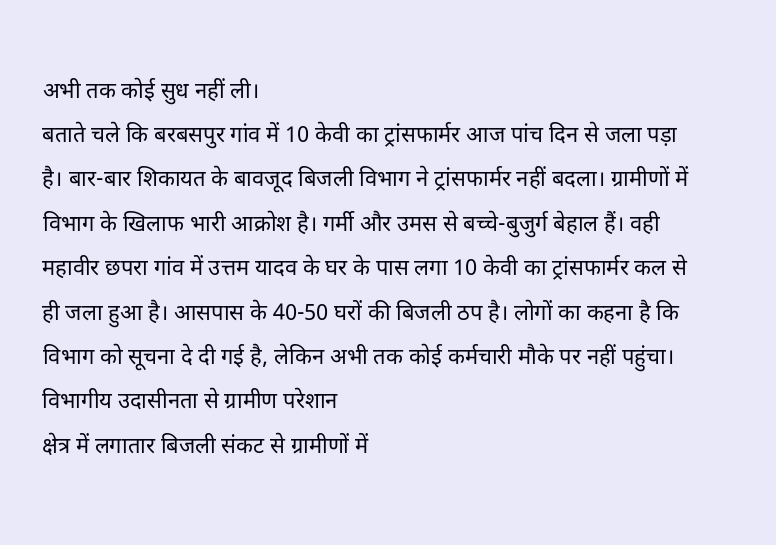अभी तक कोई सुध नहीं ली।
बताते चले कि बरबसपुर गांव में 10 केवी का ट्रांसफार्मर आज पांच दिन से जला पड़ा है। बार-बार शिकायत के बावजूद बिजली विभाग ने ट्रांसफार्मर नहीं बदला। ग्रामीणों में विभाग के खिलाफ भारी आक्रोश है। गर्मी और उमस से बच्चे-बुजुर्ग बेहाल हैं। वही महावीर छपरा गांव में उत्तम यादव के घर के पास लगा 10 केवी का ट्रांसफार्मर कल से ही जला हुआ है। आसपास के 40-50 घरों की बिजली ठप है। लोगों का कहना है कि विभाग को सूचना दे दी गई है, लेकिन अभी तक कोई कर्मचारी मौके पर नहीं पहुंचा।
विभागीय उदासीनता से ग्रामीण परेशान
क्षेत्र में लगातार बिजली संकट से ग्रामीणों में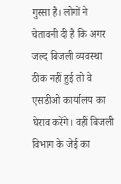गुस्सा है। लोगों ने चेतावनी दी है कि अगर जल्द बिजली व्यवस्था ठीक नहीं हुई तो वे एसडीओ कार्यालय का घेराव करेंगे। वहीं बिजली विभाग के जेई का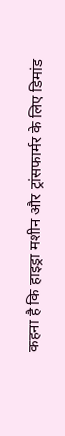कहना है कि हाइड्रा मशीन और ट्रांसफार्मर के लिए डिमांड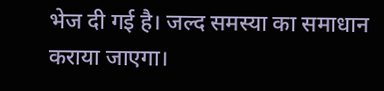भेज दी गई है। जल्द समस्या का समाधान कराया जाएगा।